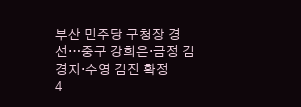부산 민주당 구청장 경선…중구 강희은·금정 김경지·수영 김진 확정
4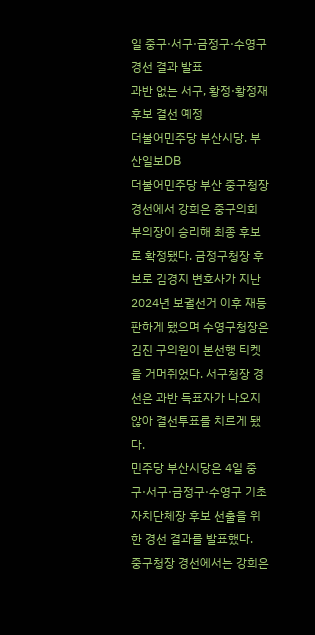일 중구·서구·금정구·수영구 경선 결과 발표
과반 없는 서구, 황정·황정재 후보 결선 예정
더불어민주당 부산시당. 부산일보DB
더불어민주당 부산 중구청장 경선에서 강희은 중구의회 부의장이 승리해 최종 후보로 확정됐다. 금정구청장 후보로 김경지 변호사가 지난 2024년 보궐선거 이후 재등판하게 됐으며 수영구청장은 김진 구의원이 본선행 티켓을 거머쥐었다. 서구청장 경선은 과반 득표자가 나오지 않아 결선투표를 치르게 됐다.
민주당 부산시당은 4일 중구·서구·금정구·수영구 기초자치단체장 후보 선출을 위한 경선 결과를 발표했다.
중구청장 경선에서는 강희은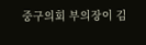중구의회 부의장이 김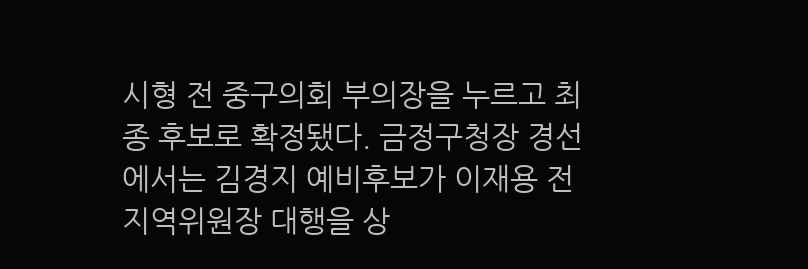시형 전 중구의회 부의장을 누르고 최종 후보로 확정됐다. 금정구청장 경선에서는 김경지 예비후보가 이재용 전 지역위원장 대행을 상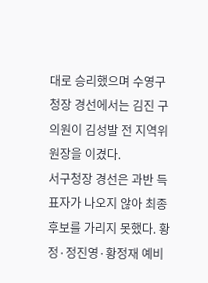대로 승리했으며 수영구청장 경선에서는 김진 구의원이 김성발 전 지역위원장을 이겼다.
서구청장 경선은 과반 득표자가 나오지 않아 최종 후보를 가리지 못했다. 황정·정진영·황정재 예비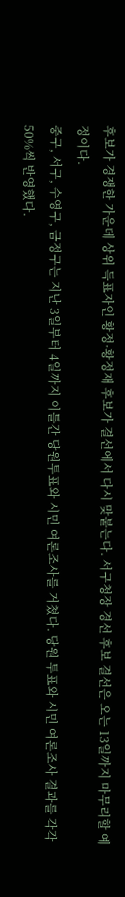후보가 경쟁한 가운데 상위 득표자인 황정·황정재 후보가 결선에서 다시 맞붙는다. 서구청장 경선 후보 결선은 오는 13일까지 마무리할 예정이다.
중구, 서구, 수영구, 금정구는 지난 3일부터 4일까지 이틀간 당원투표와 시민 여론조사를 거쳤다. 당원 투표와 시민 여론조사 결과를 각각 50%씩 반영했다.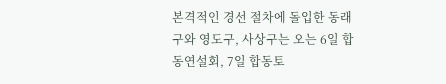본격적인 경선 절차에 돌입한 동래구와 영도구, 사상구는 오는 6일 합동연설회, 7일 합동토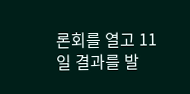론회를 열고 11일 결과를 발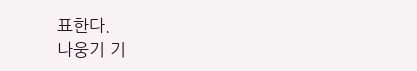표한다.
나웅기 기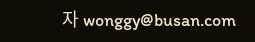자 wonggy@busan.com